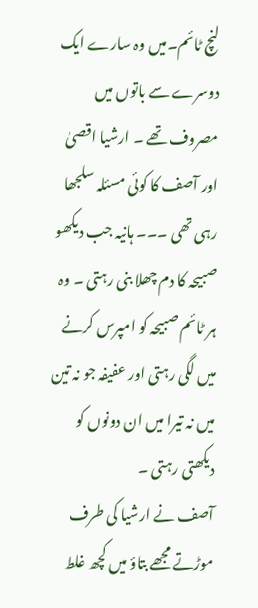لنچ ٹائم۔میں وہ سارے ایک دوسرے سے باتوں میں مصروف تھے ۔ ارشیا اقصیٰ اور آصف کا کوئی مسئلہ سلجھا رہی تھی ۔۔۔ ہانیہ جب دیکھو صبیحہ کا دم چھلا بنی رہتی ۔ وہ ہر ٹائم صبیحہ کو امپرس کرنے میں لگی رہتی اور عفیفہ جو نہ تین میں نہ تیرا میں ان دونوں کو دیکھتی رہتی ۔
آصف نے ارشیا کی طرف موڑتے مجھے بتاؤ میں کچھ غلط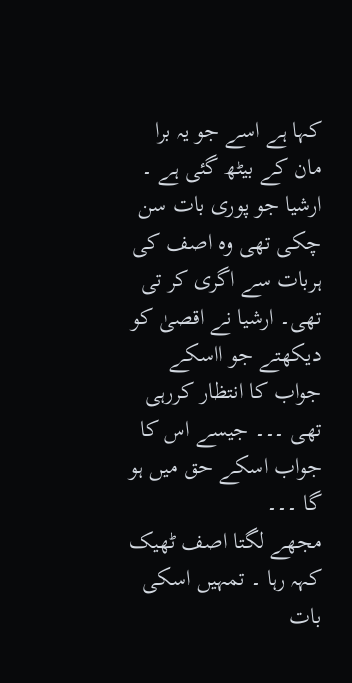کہا ہے اسے جو یہ برا مان کے بیٹھ گئی ہے ۔ ارشیا جو پوری بات سن چکی تھی وہ اصف کی ہربات سے اگری کر تی تھی۔ ارشیا نے اقصیٰ کو دیکھتے جو ااسکے جواب کا انتظار کررہی تھی ۔۔۔ جیسے اس کا جواب اسکے حق میں ہو گا ۔۔۔
مجھے لگتا اصف ٹھیک کہہ رہا ۔ تمہیں اسکی بات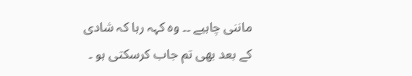ماننی چاہیے ۔۔ وہ کہہ رہا کہ شادی کے بعد بھی تم جاب کرسکتی ہو ۔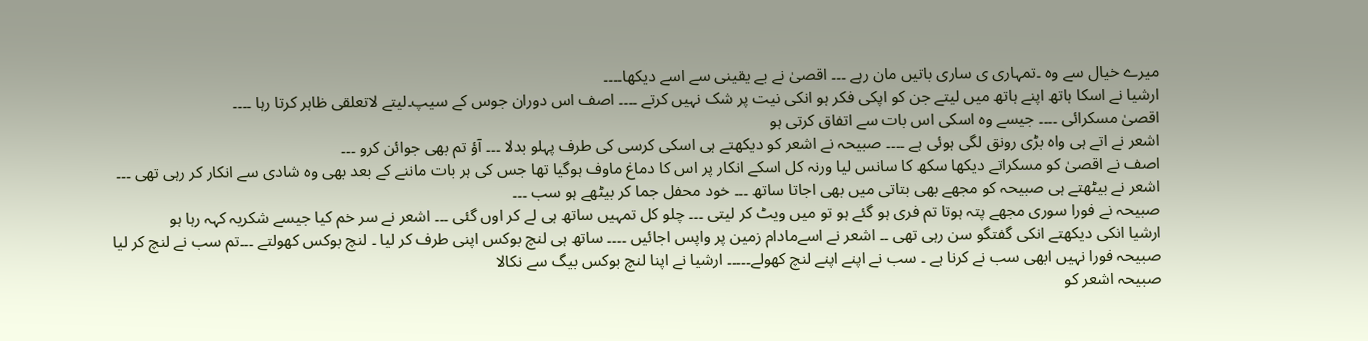میرے خیال سے وہ ۔تمہاری ی ساری باتیں مان رہے ۔۔۔ اقصیٰ نے بے یقینی سے اسے دیکھا۔۔۔۔
ارشیا نے اسکا ہاتھ اپنے ہاتھ میں لیتے جن کو اپکی فکر ہو انکی نیت پر شک نہیں کرتے ۔۔۔۔ اصف اس دوران جوس کے سیپ۔لیتے لاتعلقی ظاہر کرتا رہا ۔۔۔۔
اقصیٰ مسکرائی ۔۔۔۔ جیسے وہ اسکی اس بات سے اتفاق کرتی ہو
اشعر نے اتے ہی واہ بڑی رونق لگی ہوئی ہے ۔۔۔۔ صبیحہ نے اشعر کو دیکھتے ہی اسکی کرسی کی طرف پہلو بدلا ۔۔۔ آؤ تم بھی جوائن کرو ۔۔۔
اصف نے اقصیٰ کو مسکراتے دیکھا سکھ کا سانس لیا ورنہ کل اسکے انکار پر اس کا دماغ ماوف ہوگیا تھا جس کی ہر بات ماننے کے بعد بھی وہ شادی سے انکار کر رہی تھی ۔۔۔
اشعر نے بیٹھتے ہی صبیحہ کو مجھے بھی بتاتی میں بھی اجاتا ساتھ ۔۔۔ خود محفل جما کر بیٹھے ہو سب ۔۔۔
صبیحہ نے فورا سوری مجھے پتہ ہوتا تم فری ہو گئے ہو تو میں ویٹ کر لیتی ۔۔۔ چلو کل تمہیں ساتھ ہی لے کر اوں گئی ۔۔۔ اشعر نے سر خم کیا جیسے شکریہ کہہ رہا ہو
ارشیا انکی دیکھتے انکی گفتگو سن رہی تھی ۔۔ اشعر نے اسےمادام زمین پر واپس اجائیں ۔۔۔۔ ساتھ ہی لنچ بوکس اپنی طرف کر لیا ۔ لنچ بوکس کھولتے ۔۔۔تم سب نے لنچ کر لیا
صبیحہ فورا نہیں ابھی سب نے کرنا ہے ۔ سب نے اپنے اپنے لنچ کھولے۔۔۔۔۔ ارشیا نے اپنا لنچ بوکس بیگ سے نکالا
صبیحہ اشعر کو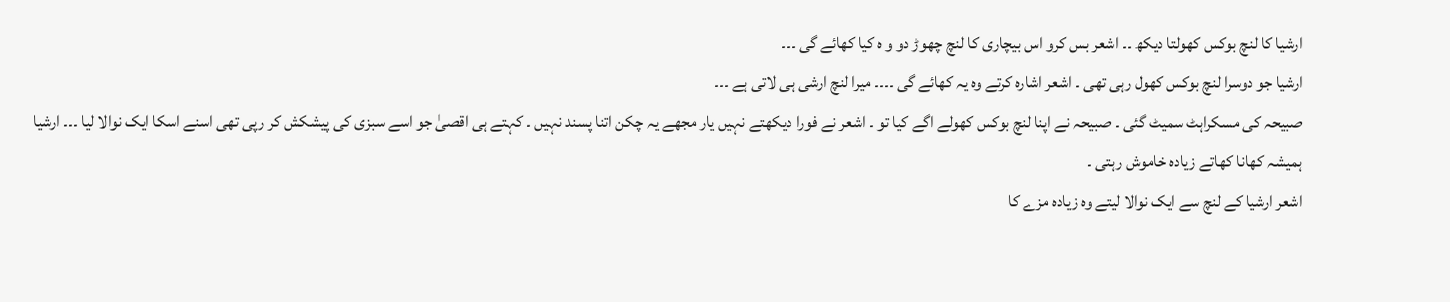ارشیا کا لنچ بوکس کھولتا دیکھ ۔۔ اشعر بس کرو اس بیچاری کا لنچ چھوڑ دو و ہ کیا کھائے گی ۔۔۔
ارشیا جو دوسرا لنچ بوکس کھول رہی تھی ۔ اشعر اشارہ کرتے وہ یہ کھائے گی ۔۔۔۔ میرا لنچ ارشی ہی لاتی ہے ۔۔۔
صبیحہ کی مسکراہٹ سمیٹ گئی ۔ صبیحہ نے اپنا لنچ بوکس کھولے اگے کیا تو ۔ اشعر نے فورا دیکھتے نہیں یار مجھے یہ چکن اتنا پسند نہیں ۔ کہتے ہی اقصیٰ جو اسے سبزی کی پیشکش کر رپی تھی اسنے اسکا ایک نوالا لیا ۔۔۔ ارشیا ہمیشہ کھانا کھاتے زیادہ خاموش رہتی ۔
اشعر ارشیا کے لنچ سے ایک نوالا لیتے وہ زیادہ مزے کا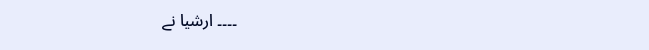۔۔۔۔ ارشیا نے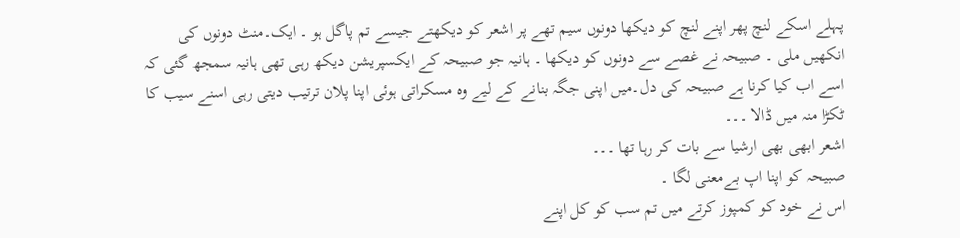پہلے اسکے لنچ پھر اپنے لنچ کو دیکھا دونوں سیم تھے پر اشعر کو دیکھتے جیسے تم پاگل ہو ۔ ایک۔منٹ دونوں کی انکھیں ملی ۔ صبیحہ نے غصے سے دونوں کو دیکھا ۔ ہانیہ جو صبیحہ کے ایکسپریشن دیکھ رہی تھی ہانیہ سمجھ گئی کہ اسے اب کیا کرنا ہے صبیحہ کی دل۔میں اپنی جگہ بنانے کے لیے وہ مسکراتی ہوئی اپنا پلان ترتیب دیتی رہی اسنے سیب کا ٹکڑا منہ میں ڈالا ۔۔۔
اشعر ابھی بھی ارشیا سے بات کر رہا تھا ۔۔۔
صبیحہ کو اپنا اپ بےمعنی لگا ۔
اس نے خود کو کمپوز کرتے میں تم سب کو کل اپنے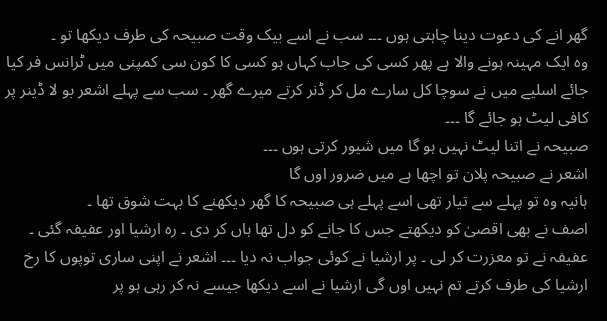گھر انے کی دعوت دینا چاہتی ہوں ۔۔۔ سب نے اسے بیک وقت صبیحہ کی طرف دیکھا تو ۔
وہ ایک مہینہ ہونے والا ہے پھر کسی کی جاب کہاں ہو کسی کا کون سی کمپنی میں ٹرانس فر کیا جائے اسلیے میں نے سوچا کل سارے مل کر ڈنر کرتے میرے گھر ۔ سب سے پہلے اشعر بو لا ڈینر پر کافی لیٹ ہو جائے گا ۔۔۔
صبیحہ نے اتنا لیٹ نہیں ہو گا میں شیور کرتی ہوں ۔۔۔
اشعر نے صبیحہ پلان تو اچھا ہے میں ضرور اوں گا
ہانیہ وہ تو پہلے سے تیار تھی اسے پہلے ہی صبیحہ کا گھر دیکھنے کا بہت شوق تھا ۔
اصف نے بھی اقصیٰ کو دیکھتے جس کا جانے کو دل تھا ہاں کر دی ۔ رہ ارشیا اور عفیفہ گئی ۔ عفیفہ نے تو معزرت کر لی ۔ پر ارشیا نے کوئی جواب نہ دیا ۔۔۔ اشعر نے اپنی ساری توپوں کا رخ ارشیا کی طرف کرتے تم نہیں اوں گی ارشیا نے اسے دیکھا جیسے نہ کر رہی ہو پر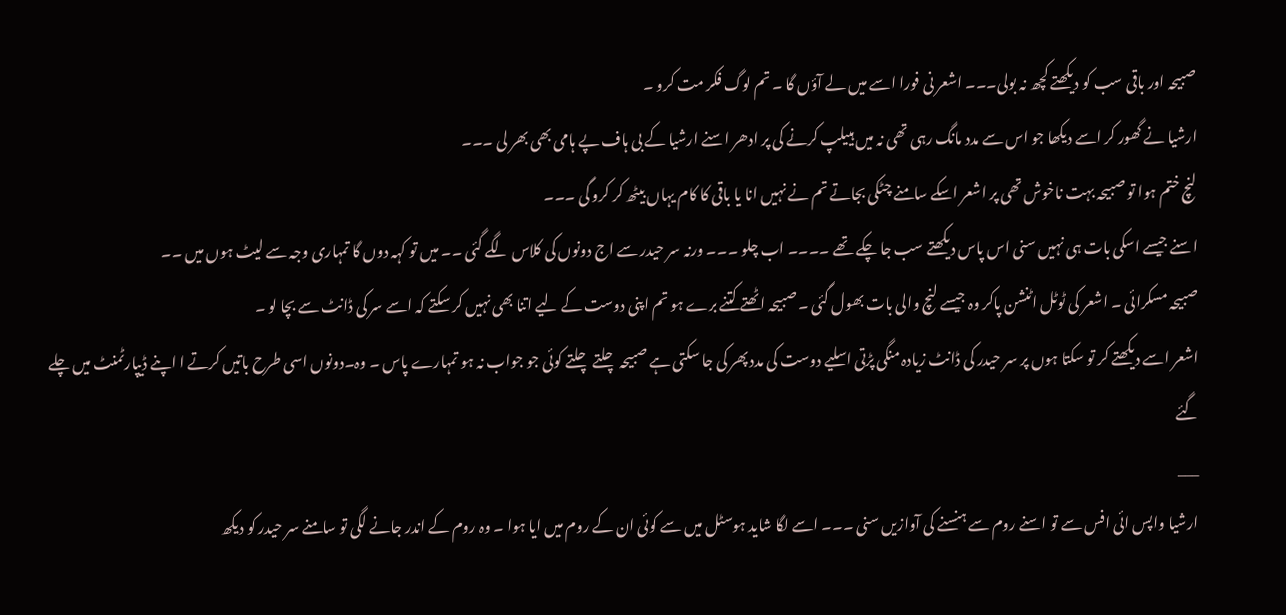صبیحہ اور باقی سب کو دیکھتے کچھ نہ بولی۔۔۔ اشعر نی فورا اسے میں لے آؤں گا ۔ تم لوگ فکر مت کرو ۔
ارشیا نے گھور کر اسے دیکھا جو اس سے مدد مانگ رہی تھی نہ میں ہییلپ کرنے کی پر ادھر اسنے ارشیا کے بی ہاف پے ہامی بھی بھر لی ۔۔۔
لنچ ختم ہوا تو صبیحہ بہت ناخوش تھی پر اشعر اسکے سامنے چٹکی بجاتے تم نے نہیں انا یا باقی کا کام یہاں بیٹھ کر کرو گی ۔۔۔
اسنے جیسے اسکی بات ہی نہیں سنی اس پاس دیکھتے سب جا چکے تھے ۔۔۔۔ اب چلو ۔۔۔ ورنہ سر حیدر سے اج دونوں کی کلاس لگے گئی ۔۔ میں تو کہہ دوں گا تمہاری وجہ سے لیٹ ہوں میں ۔۔
صبیحہ مسکرائی ۔ اشعر کی ٹوٹل اٹنشن پاکر وہ جیسے لنچ والی بات بھول گئی ۔ صبیحہ اٹھتے کتنے برے ہو تم اپنی دوست کے لیے اتنا بھی نہیں کر سکتے کہ اسے سر کی ڈانٹ سے بچا لو ۔
اشعر اسے دیکھتے کر تو سکتا ہوں پر سر حیدر کی ڈانٹ زیادہ منگی پڑتی اسلیے دوست کی مدد پھر کی جا سکتی ہے صبیحہ چلتے چلتے کوئی جو جواب نہ ہو تمہارے پاس ۔ وہ۔دونوں اسی طرح باتیں کرتے ا اپنے ڈیپارٹمنٹ میں چلے گئے
___
ارشیا واپس ائی افس سے تو اسنے روم سے ہنسنے کی آوازیں سنی ۔۔۔ اسے لگا شاید ہوسٹل میں سے کوئی ان کے روم میں ایا ہوا ۔ وہ روم کے اندر جانے لگی تو سامنے سر حیدر کو دیکھ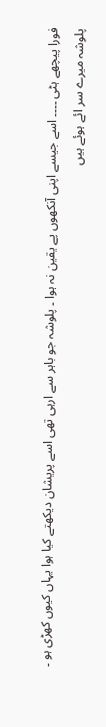فورا پیچھے ہٹی ۔۔۔۔ اسے جیسے اپنی آنکھوں پے یقین نہ ہوا ۔ پلوشہ جو باہر سے ارہی تھی اسے پریشان دیکھتے کیا ہوا یہاں کیوں کھڑی ہو ۔
پلوشہ میرے سر ائے ہوئے ہیں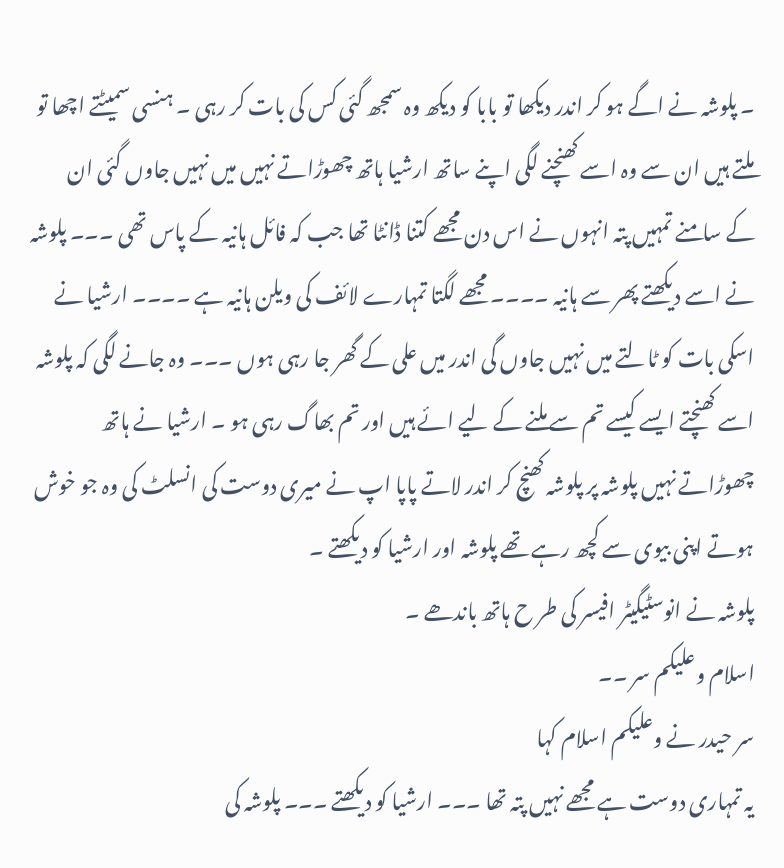۔ پلوشہ نے اگے ہو کر اندر دیکھا تو بابا کو دیکھ وہ سمجھ گئی کس کی بات کر رہی ۔ ہنسی سمیٹتے اچھا تو ملتے ہیں ان سے وہ اسے کھنچنے لگی اپنے ساتھ ارشیا ہاتھ چھوڑاتے نہیں میں نہیں جاوں گئی ان کے سامنے تمہیں پتہ انہوں نے اس دن مجھے کتنا ڈانٹا تھا جب کہ فائل ہانیہ کے پاس تھی ۔۔۔ پلوشہ نے اسے دیکھتے پھر سے ہانیہ ۔۔۔۔ مجھے لگتا تمہارے لائف کی ویلن ہانیہ ہے ۔۔۔۔ ارشیا نے اسکی بات کو ٹالتے میں نہیں جاوں گی اندر میں علی کے گھر جا رہی ہوں ۔۔۔ وہ جانے لگی کہ پلوشہ اسے کھنچتے ایسے کیسے تم سے ملنے کے لیے ائے ہیں اور تم بھاگ رہی ہو ۔ ارشیا نے ہاتھ چھوڑاتے نہیں پلوشہ پر پلوشہ کھنچ کر اندر لاتے پاپا اپ نے میری دوست کی انسلٹ کی وہ جو خوش ہوتے اپنی بیوی سے کچھ رہے تھے پلوشہ اور ارشیا کو دیکھتے ۔
پلوشہ نے انوسٹیگیٹر افیسر کی طر ح ہاتھ باندھے ۔
اسلام وعلیکم سر ۔۔
سر حیدر نے وعلیکم اسلام کہا
یہ تمہاری دوست ہے مجھے نہیں پتہ تھا ۔۔۔ ارشیا کو دیکھتے ۔۔۔ پلوشہ کی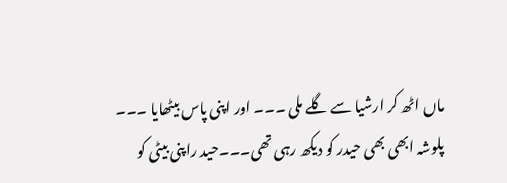ماں اٹھ کر ارشیا سے گلے ملی ۔۔۔ اور اپنی پاس بیٹھایا ۔۔۔
پلوشہ ابھی بھی حیدر کو دیکھ رہی تھی۔۔۔حید راپنی بیٹی کو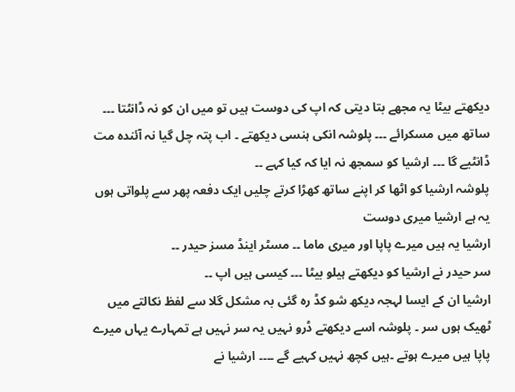دیکھتے بیٹا یہ مجھے بتا دیتی کہ اپ کی دوست ہیں تو میں ان کو نہ ڈانٹتا ۔۔۔ ساتھ میں مسکرائے ۔۔۔ پلوشہ انکی ہنسی دیکھتے ۔ اب پتہ چل گیا نہ آئندہ مت ڈانٹیے گا ۔۔۔ ارشیا کو سمجھ نہ ایا کہ کیا کہے ۔۔
پلوشہ ارشیا کو اٹھا کر اپنے ساتھ کھڑا کرتے چلیں ایک دفعہ پھر سے پلواتی ہوں یہ ہے ارشیا میری دوست
ارشیا یہ ہیں میرے پاپا اور میری ماما ۔۔ مسٹر اینڈ مسز حیدر ۔۔
سر حیدر نے ارشیا کو دیکھتے ہیلو بیٹا ۔۔۔ کیسی ہیں اپ ۔۔
ارشیا ان کے ایسا لہجہ دیکھ شو کڈ رہ گئی بہ مشکل گلا سے لفظ نکالتے میں ٹھیک ہوں سر ۔ پلوشہ اسے دیکھتے ڈرو نہیں یہ سر نہیں ہے تمہارے یہاں میرے پاپا ہیں میرے ہوتے ۔ہیں کچھ نہیں کہیے گے ۔۔۔۔ ارشیا نے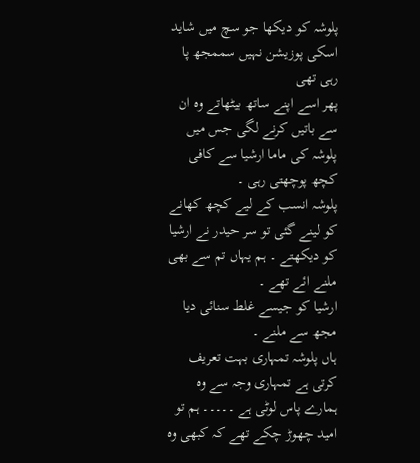پلوشہ کو دیکھا جو سچ میں شاید اسکی پوزیشن نہیں سممجھ پا رہی تھی
پھر اسے اپنے ساتھ بیٹھاتے وہ ان سے باتیں کرنے لگی جس میں پلوشہ کی ماما ارشیا سے کافی کچھ پوچھتی رہی ۔
پلوشہ انسب کے لیے کچھ کھانے کو لینے گئی تو سر حیدر نے ارشیا کو دیکھتے ۔ ہم یہاں تم سے بھی ملنے ائے تھے ۔
ارشیا کو جیسے غلط سنائی دیا مجھ سے ملنے ۔
ہاں پلوشہ تمہاری بہت تعریف کرتی ہے تمہاری وجہ سے وہ ہمارے پاس لوٹی ہے ۔۔۔۔۔ ہم تو امید چھوڑ چکے تھے کہ کبھی وہ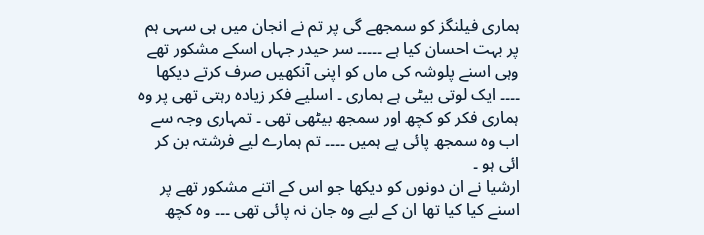ہماری فیلنگز کو سمجھے گی پر تم نے انجان میں ہی سہی ہم پر بہت احسان کیا ہے ۔۔۔۔۔ سر حیدر جہاں اسکے مشکور تھے وہی اسنے پلوشہ کی ماں کو اپنی آنکھیں صرف کرتے دیکھا ۔۔۔۔ ایک لوتی بیٹی ہے ہماری ۔ اسلیے فکر زیادہ رہتی تھی پر وہ ہماری فکر کو کچھ اور سمجھ بیٹھی تھی ۔ تمہاری وجہ سے اب وہ سمجھ پائی پے ہمیں ۔۔۔۔ تم ہمارے لیے فرشتہ بن کر ائی ہو ۔
ارشیا نے ان دونوں کو دیکھا جو اس کے اتنے مشکور تھے پر اسنے کیا کیا تھا ان کے لیے وہ جان نہ پائی تھی ۔۔۔ وہ کچھ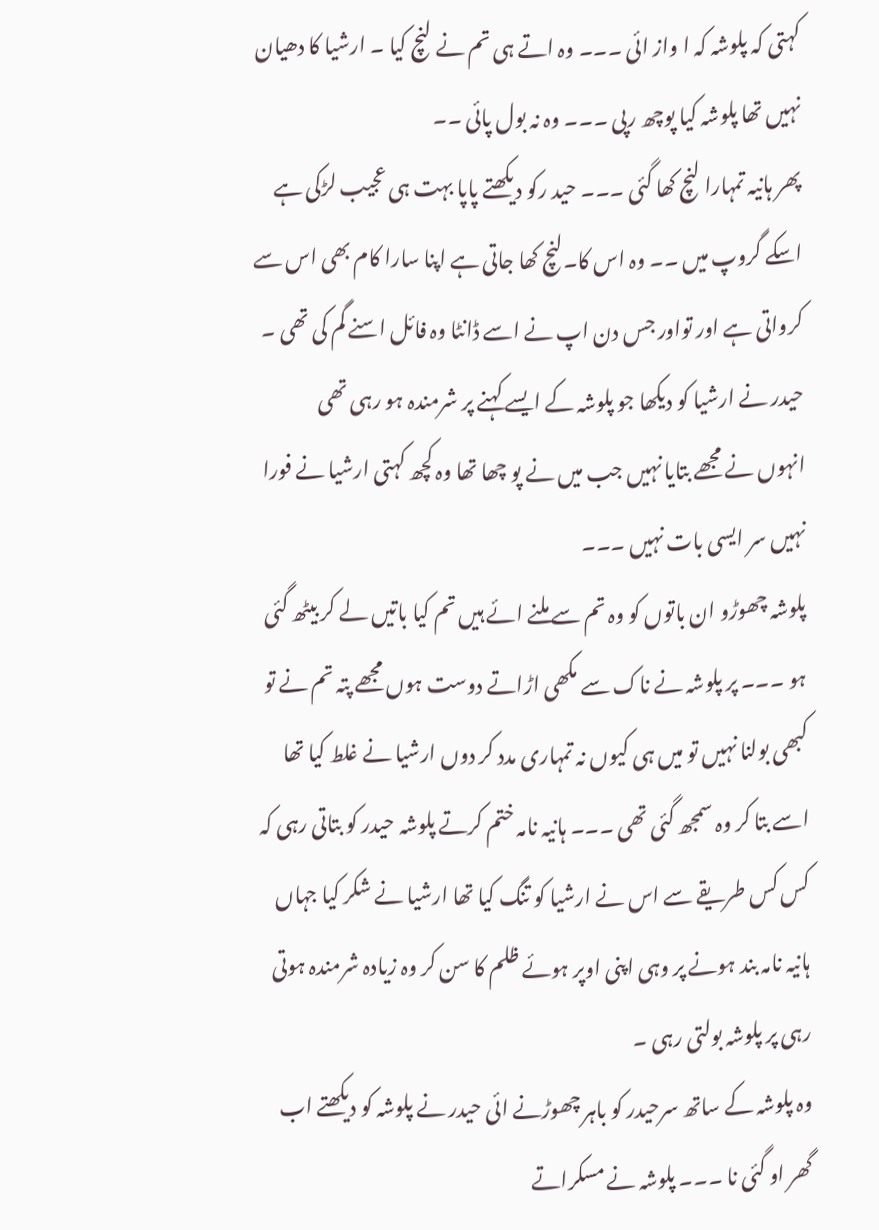کہتی کہ پلوشہ کہ ا واز ائی ۔۔۔ وہ اتے ہی تم نے لنچ کیا ۔ ارشیا کا دھیان نہیں تھا پلوشہ کیا پوچھ رپی ۔۔۔ وہ نہ بول پائی ۔۔
پھر ہانیہ تمہارا لنچ کھا گئی ۔۔۔ حید رکو دیکھتے پاپا بہت ہی عجیب لڑکی ہے اسکے گروپ میں ۔۔ وہ اس کا۔لنچ کھا جاتی ہے اپنا سارا کام بھی اس سے کرواتی ہے اور تواور جس دن اپ نے اسے ڈانٹا وہ فائل اسنے گم کی تھی ۔ حیدر نے ارشیا کو دیکھا جو پلوشہ کے ایسے کہنے پر شرمندہ ہو رہی تھی
انہوں نے مجھے بتایا نہیں جب میں نے پو چھا تھا وہ کچھ کہتی ارشیا نے فورا نہیں سر ایسی بات نہیں ۔۔۔
پلوشہ چھوڑو ان باتوں کو وہ تم سے ملنے ائے ہیں تم کیا باتیں لے کر بیٹھ گئی ہو ۔۔۔ پر پلوشہ نے ناک سے مکھی اڑاتے دوست ہوں مجھے پتہ تم نے تو کبھی بولنا نہیں تو میں ہی کیوں نہ تمہاری مدد کر دوں ارشیا نے غلط کیا تھا اسے بتا کر وہ سمجھ گئی تھی ۔۔۔ ہانیہ نامہ ختم کرتے پلوشہ حیدر کو بتاتی رہی کہ کس کس طریقے سے اس نے ارشیا کو تنگ کیا تھا ارشیا نے شکر کیا جہاں ہانیہ نامہ بند ہونے پر وہی اپنی اوپر ہوئے ظلم کا سن کر وہ زیادہ شرمندہ ہوتی رہی پر پلوشہ بولتی رہی ۔
وہ پلوشہ کے ساتھ سرحیدر کو باہر چھوڑنے ائی حیدر نے پلوشہ کو دیکھتے اب گھر او گئی نا ۔۔۔ پلوشہ نے مسکراتے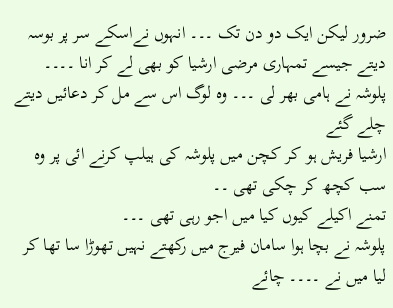ضرور لیکن ایک دو دن تک ۔۔۔ انہوں نےاسکے سر پر بوسہ دیتے جیسے تمہاری مرضی ارشیا کو بھی لے کر انا ۔۔۔۔ پلوشہ نے ہامی بھر لی ۔۔۔ وہ لوگ اس سے مل کر دعائیں دیتے چلے گئے
ارشیا فریش ہو کر کچن میں پلوشہ کی ہیلپ کرنے ائی پر وہ سب کچھ کر چکی تھی ۔۔
تمنے اکیلے کیوں کیا میں اجو رہی تھی ۔۔۔
پلوشہ نے بچا ہوا سامان فیرج میں رکھتے نہیں تھوڑا سا تھا کر لیا میں نے ۔۔۔۔ چائے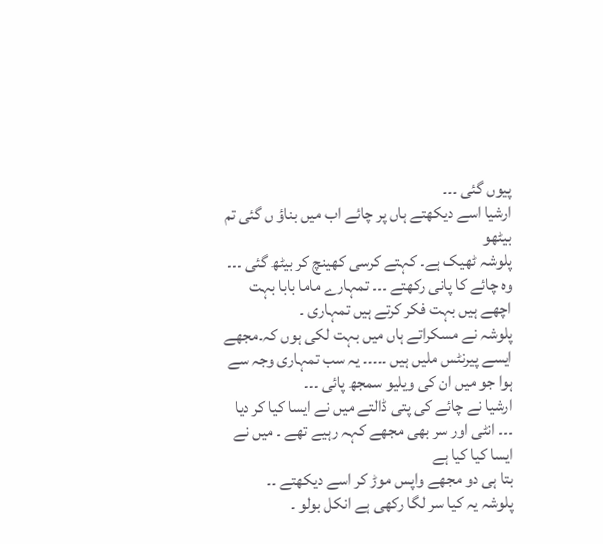پیوں گئی ۔۔۔
ارشیا اسے دیکھتے ہاں پر چائے اب میں بناؤ ں گئی تم بیٹھو
پلوشہ ٹھیک ہے۔ کہتے کرسی کھینچ کر بیٹھ گئی ۔۔۔
وہ چائے کا پانی رکھتے ۔۔۔ تمہارے ماما بابا بہت اچھے ہیں بہت فکر کرتے ہیں تمہاری ۔
پلوشہ نے مسکراتے ہاں میں بہت لکی ہوں کہ۔مجھے ایسے پیرنٹس ملیں ہیں ۔۔۔۔۔ یہ سب تمہاری وجہ سے ہوا جو میں ان کی ویلیو سمجھ پائی ۔۔۔
ارشیا نے چائے کی پتی ڈالتے میں نے ایسا کیا کر دیا ۔۔۔ انٹی اور سر بھی مجھے کہہ رہیے تھے ۔ میں نے ایسا کیا کیا ہے
بتا ہی دو مجھے واپس موڑ کر اسے دیکھتے ۔۔
پلوشہ یہ کیا سر لگا رکھی ہے انکل بولو ۔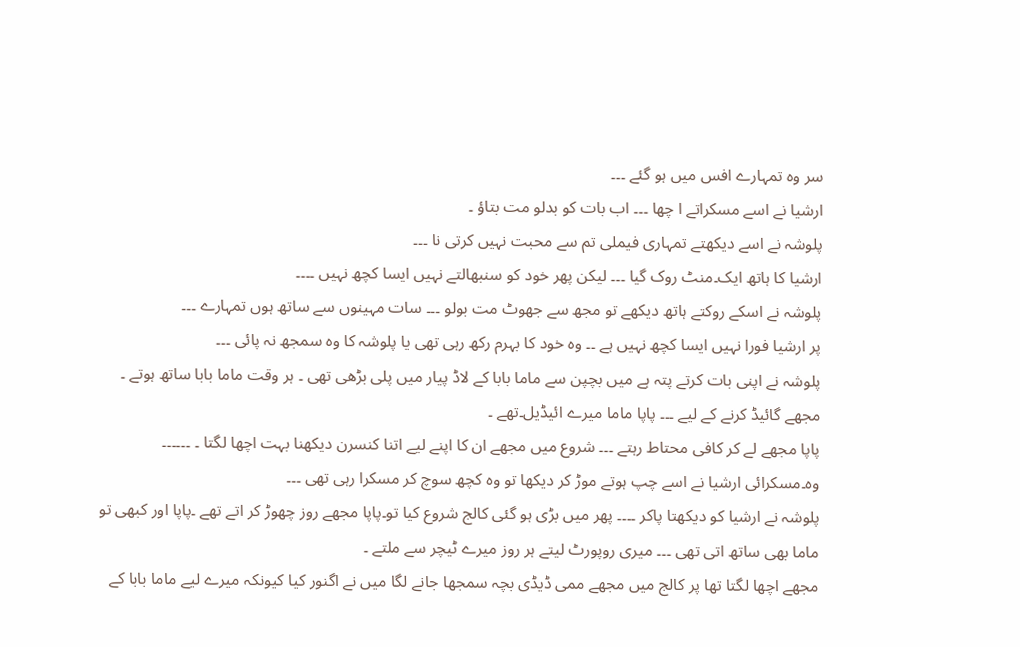سر وہ تمہارے افس میں ہو گئے ۔۔۔
ارشیا نے اسے مسکراتے ا چھا ۔۔۔ اب بات کو بدلو مت بتاؤ ۔
پلوشہ نے اسے دیکھتے تمہاری فیملی تم سے محبت نہیں کرتی نا ۔۔۔
ارشیا کا ہاتھ ایک۔منٹ روک گیا ۔۔۔ لیکن پھر خود کو سنبھالتے نہیں ایسا کچھ نہیں ۔۔۔۔
پلوشہ نے اسکے روکتے ہاتھ دیکھے تو مجھ سے جھوٹ مت بولو ۔۔۔ سات مہینوں سے ساتھ ہوں تمہارے ۔۔۔
پر ارشیا فورا نہیں ایسا کچھ نہیں ہے ۔۔ وہ خود کا بہرم رکھ رہی تھی یا پلوشہ کا وہ سمجھ نہ پائی ۔۔۔
پلوشہ نے اپنی بات کرتے پتہ ہے میں بچپن سے ماما بابا کے لاڈ پیار میں پلی بڑھی تھی ۔ ہر وقت ماما بابا ساتھ ہوتے ۔ مجھے گائیڈ کرنے کے لیے ۔۔۔ پاپا ماما میرے ائیڈیل۔تھے ۔
پاپا مجھے لے کر کافی محتاط رہتے ۔۔۔ شروع میں مجھے ان کا اپنے لیے اتنا کنسرن دیکھنا بہت اچھا لگتا ۔ ۔۔۔۔۔۔ وہ۔مسکرائی ارشیا نے اسے چپ ہوتے موڑ کر دیکھا تو وہ کچھ سوچ کر مسکرا رہی تھی ۔۔۔
پلوشہ نے ارشیا کو دیکھتا پاکر ۔۔۔۔ پھر میں بڑی ہو گئی کالج شروع کیا تو۔پاپا مجھے روز چھوڑ کر اتے تھے ۔پاپا اور کبھی تو ماما بھی ساتھ اتی تھی ۔۔۔ میری روپورٹ لیتے ہر روز میرے ٹیچر سے ملتے ۔
مجھے اچھا لگتا تھا پر کالج میں مجھے ممی ڈیڈی بچہ سمجھا جانے لگا میں نے اگنور کیا کیونکہ میرے لیے ماما بابا کے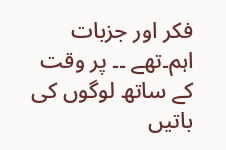فکر اور جزبات اہم۔تھے ۔۔ پر وقت کے ساتھ لوگوں کی باتیں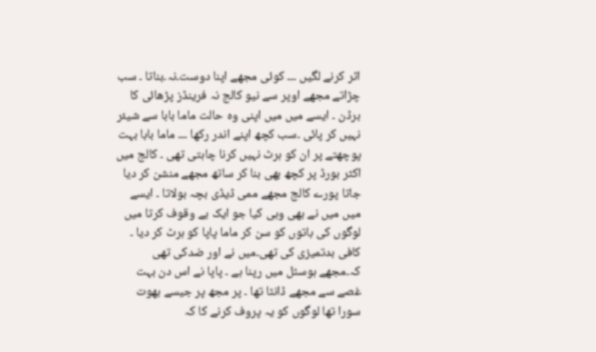اثر کرنے لگیں ۔۔۔ کوئی مجھے اپنا دوست۔نہ۔بناتا ۔ سب چڑاتے مجھے اوپر سے نیو کالج نہ فرینڈز پڑھائی کا برڈن ۔ ایسے میں میں اپنی وہ حالت ماما بابا سے شیئر نہیں کر پائی ۔سب کچھ اپنے اندر رکھا ۔۔۔ ماما بابا بہت پوچھتے پر ان کو ہرٹ نہیں کرنا چاہتی تھی ۔ کالج میں اکثر بورڈ پر کچھ بھی بنا کر ساتھ مجھے منشن کر دیا جاتا پورے کالج مجھے ممی ڈیڈی بچہ بولاتا ۔ ایسے میں میں نے بھی وہی کیا جو ایک بے وقوف کرتا میں لوگوں کی باتوں کو سن کر ماما پاپا کو ہرٹ کر دیا ۔
کافی بدتمیزی کی تھی۔میں نے اور ضدکی تھی کہ۔مجھے ہوسٹل میں رپنا ہے ۔ پاپا نے اس دن بہت غصے سے مجھے ڈانٹا تھا ۔ پر مجھ پر جیسے بھوت سورا تھا لوگوں کو یہ پروف کرنے کا کہ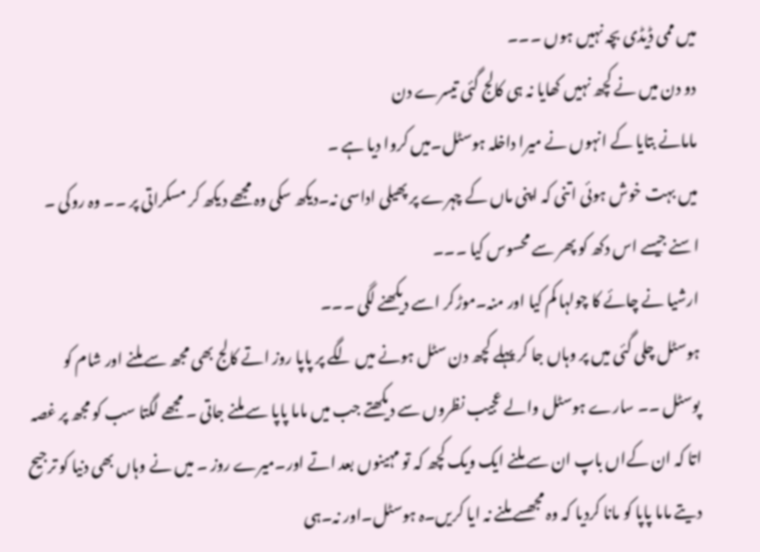میں ممی ڈیڈی بچہ نہیں ہوں ۔۔۔
دو دن میں نے کچھ نہیں کھایا نہ ہی کالج گئی تیسرے دن
مامانے بتایا کے انہوں نے میرا داخلہ ہوسٹل۔میں کروا دیا ہے ۔
میں بہت خوش ہوئی اتنی کہ اپنی ماں کے چہرے پر پھیلی اداسی نہ۔دیکھ سکی وہ مجھے دیکھ کر مسکراتی پر ۔۔ وہ روکی ۔ اسنے جیسے اس دکھ کو پھر سے محسوس کیا ۔۔۔
ارشیا نے چائے کا چولہا کم کیا اور منہ۔موڑکر اسے دیکھنے لگی ۔۔۔
ہوسٹل چلی گئی میں پر وہاں جا کر پہلے کچھ دن سٹل ہونے میں لگے پر پاپا روز اتے کالج بھی مجھ سے ملنے اور شام کو پوسٹل ۔۔ سارے ہوسٹل والے عجیب نظروں سے دیکھتے جب میں ماما پاپا سے ملنے جاتی ۔ مجھے لگتا سب کو مجھ پر غصہ اتا کہ ان کےاں باپ ان سے ملنے ایک ویک کچھ کہ تو مہینوں بعد اتے اور۔میرے روز ۔ میں نے وہاں بھی دنیا کو ترجیح دیتے ماما پاپا کو مانا کردیا کہ وہ مجھسے ملنے نہ ایا کریں۔ہ ہوسٹل۔اور نہ۔ہی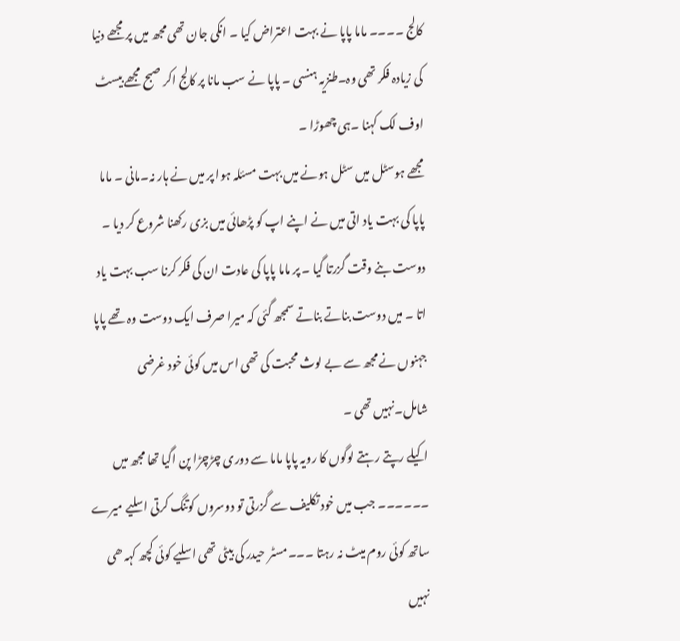کالج ۔۔۔۔ ماما پاپا نے بہت اعتراض کیا ۔ انکی جان تھی مجھ میں پر مجھے دنیا کی زیادہ فکر تھی وہ۔طنزیہ ہنسی ۔ پاپا نے سب مانا پر کالج اکر صبح مجھے بیسٹ اوف لک کہنا ۔ہی چھوڑا ۔
مجھے ہوسٹل میں سٹل ہونے میں بہت مسئلہ ہوا پر میں نے ہار نہ۔مانی ۔ ماما پاپا کی بہت یاد اتی میں نے اپنے اپ کو پڑھائی میں بزی رکھنا شروع کر دیا ۔ دوست بنے وقت گزرتا گیا ۔ پر ماما پاپا کی عادت ان کی فکر کرنا سب بہت یاد اتا ۔ میں دوست بناتے بناتے سمجھ گئی کہ میرا صرف ایک دوست وہ تھے پاپا جہنوں نے مجھ سے بے لوث محبت کی تھی اس میں کوئی خود غرضی شامل۔نہیں تھی ۔
اکیلے رپتے رہتے لوگوں کا رویہ پاپا ماما سے دوری چڑچڑا پن اگیا تھا مجھ میں ۔۔۔۔۔۔ جب میں خود تکلیف سے گزرتی تو دوسروں کوتنگ کرتی اسلیے میرے ساتھ کوئی روم میٹ نہ رہتا ۔۔۔مسٹر حیدر کی بیٹی تھی اسلیے کوئی کچھ کہہ ھی نہیں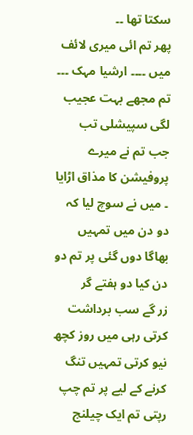سکتا تھا ۔۔
پھر تم ائی میری لائف میں ۔۔۔۔ ارشیا مہک ۔۔۔ تم مجھے بہت عجیب لگی سپیشلی تب جب تم نے میرے پروفیشن کا مذاق اڑایا ۔ میں نے سوچ لیا کہ دو دن میں تمہیں بھاگا دوں گئی پر تم دو دن کیا دو ہفتے گر
زر گے سب برداشت کرتی رہی میں روز کچھ نیو کرتی تمہیں تنگ کرنے کے لیے پر تم چپ رپتی تم ایک چیلنج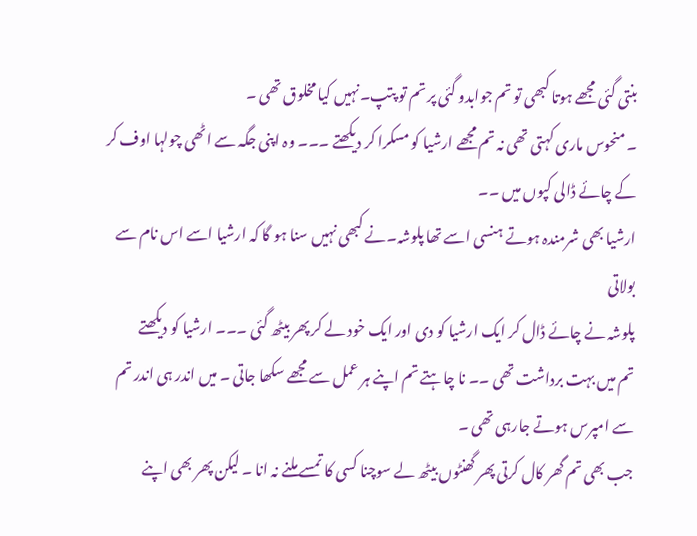بنتی گئی مجھے ہوتا کبھی تو تم جوابدو گئی پر تم تو پتپ۔نہیں کیا مخلوق تھی ۔
۔ منحوس ماری کہتی تھی نہ تم مجھے ارشیا کو مسکرا کر دیکھتے ۔۔۔ وہ اپنی جگہ سے اٹھی چولہا اوف کر کے چائے ڈالی کپوں میں ۔۔
ارشیا بھی شرمندہ ہوتے ہنسی اسے تھا پلوشہ۔نے کبھی نہیں سنا ہو گا کہ ارشیا اسے اس نام سے بولاتی
پلوشہ نے چائے ڈال کر ایک ارشیا کو دی اور ایک خود لے کر پھر بیٹھ گئی ۔۔۔ ارشیا کو دیکھتے
تم میں بہت برداشت تھی ۔۔ نا چاہتے تم اپنے ہر عمل سے مجھے سکھا جاتی ۔ میں اندر ہی اندر تم سے امپرس ہوتے جارہی تھی ۔
جب بھی تم گھر کال کرتی پھر گھنٹوں بیٹھ لے سوچنا کسی کا تمسے ملنے نہ انا ۔ لیکن پھر بھی اپنے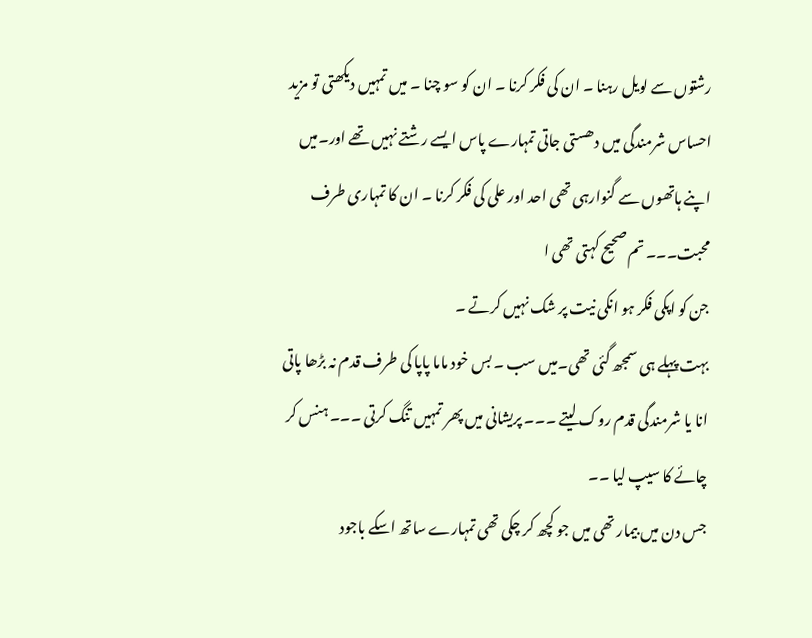رشتوں سے لویل رہنا ۔ ان کی فکر کرنا ۔ ان کو سو چنا ۔ میں تمہیں دیکھتی تو مزید احساس شرمندگی میں دھستی جاتی تمہارے پاس ایسے رشتے نہیں تھے اور۔میں اپنے ہاتھوں سے گنوارہی تھی احد اور علی کی فکر کرنا ۔ ان کا تمہاری طرف محبت۔۔۔ تم صحیح کہتی تھی ا
جن کو اپکی فکر ہو انکی نیت پر شک نہیں کرتے ۔
بہت پہلے ہی سمجھ گئی تھی۔میں سب ۔ بس خود ماما پاپا کی طرف قدم نہ بڑھا پاتی انا یا شرمندگی قدم روک لیتے ۔۔۔ پریشانی میں پھر تمہیں تنگ کرتی ۔۔۔ ہنس کر چائے کا سیپ لیا ۔۔
جس دن میں بیمار تھی میں جو کچھ کر چکی تھی تمہارے ساتھ اسکے باجود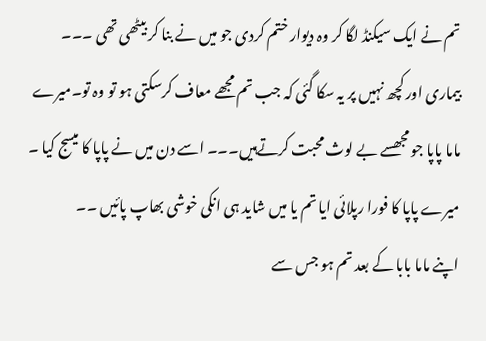تم نے ایک سیکنڈ لگا کر وہ دیوار ختم کردی جو میں نے بنا کر بیٹھی تھی ۔۔۔ بیماری اور کچھ نہیں پر یہ سکا گئی کہ جب تم مجھے معاف کرسکتی ہو تو وہ تو۔میرے ماما پاپا جو مجھسے بے لوث محبت کرتےہیں۔۔۔ اسے دن میں نے پاپا کا میسج کیا ۔ میرے پاپا کا فورا رپلائی ایا تم یا میں شاید ہی انکی خوشی بھاپ پائیں ۔۔
اپنے ماما بابا کے بعد تم ہو جس سے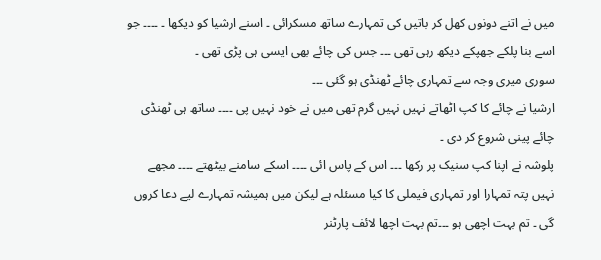میں نے اتنے دونوں کھل کر باتیں کی تمہارے ساتھ مسکرائی ۔ اسنے ارشیا کو دیکھا ۔ ۔۔۔۔ جو اسے بنا پلکے جھپکے دیکھ رہی تھی ۔۔۔ جس کی چائے بھی ایسی ہی پڑی تھی ۔
سوری میری وجہ سے تمہاری چائے ٹھنڈی ہو گئی ۔۔۔
ارشیا نے چائے کا کپ اٹھاتے نہیں نہیں گرم تھی میں نے خود نہیں پی ۔۔۔۔ ساتھ ہی ٹھنڈی چائے پینی شروع کر دی ۔
پلوشہ نے اپنا کپ سنیک پر رکھا ۔۔۔ اس کے پاس ائی ۔۔۔۔ اسکے سامنے بیٹھتے ۔۔۔۔ مجھے نہیں پتہ تمہارا اور تمہاری فیملی کا کیا مسئلہ ہے لیکن میں ہمیشہ تمہارے لیے دعا کروں گی ۔ تم بہت اچھی ہو ۔۔۔تم بہت اچھا لائف پارٹنر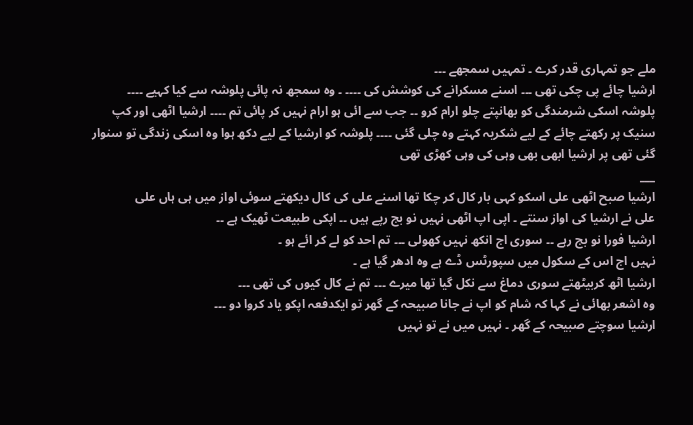ملے جو تمہاری قدر کرے ۔ تمہیں سمجھے ۔۔۔
ارشیا چائے پی چکی تھی ۔۔۔ اسنے مسکرانے کی کوشش کی ۔۔۔۔ ۔ وہ سمجھ نہ پائی پلوشہ سے کیا کہیے ۔۔۔۔
پلوشہ اسکی شرمندگی کو بھانپتے چلو ارام کرو ۔۔ جب سے ائی ہو ارام نہیں کر پائی تم ۔۔۔۔ ارشیا اٹھی اور کپ سنیک پر رکھتے چائے کے لیے شکریہ کہتے وہ چلی گئی ۔۔۔۔ پلوشہ کو ارشیا کے لیے دکھ ہوا وہ اسکی زندگی تو سنوار گئی تھی پر ارشیا ابھی بھی وہی کی وہی کھڑی تھی
___
ارشیا صبح اٹھی علی اسکو کہی بار کال کر چکا تھا اسنے علی کی کال دیکھتے سوئی اواز میں ہی ہاں علی
علی نے ارشیا کی اواز سنتے ۔ اپی اپ اٹھی نہیں نو بج رپے ہیں ۔۔ اپکی طبیعت ٹھیک ہے ۔۔
ارشیا فورا نو بج رہے ۔۔ سوری اج انکھ نہیں کھولی ۔۔۔ تم احد کو لے کر ائے ہو ۔
نہیں اج اس کے سکول میں سپورٹس ڈے ہے وہ ادھر گیا ہے ۔
ارشیا اٹھ کربیٹھتے سوری دماغ سے نکل گیا تھا میرے ۔۔۔ تم نے کال کیوں کی تھی ۔۔۔
وہ اشعر بھائی نے کہا کہ شام کو اپ نے جانا صبیحہ کے گھر تو ایکدفعہ اپکو یاد کروا دو ۔۔۔
ارشیا سوچتے صبیحہ کے گھر ۔ نہیں میں نے تو نہیں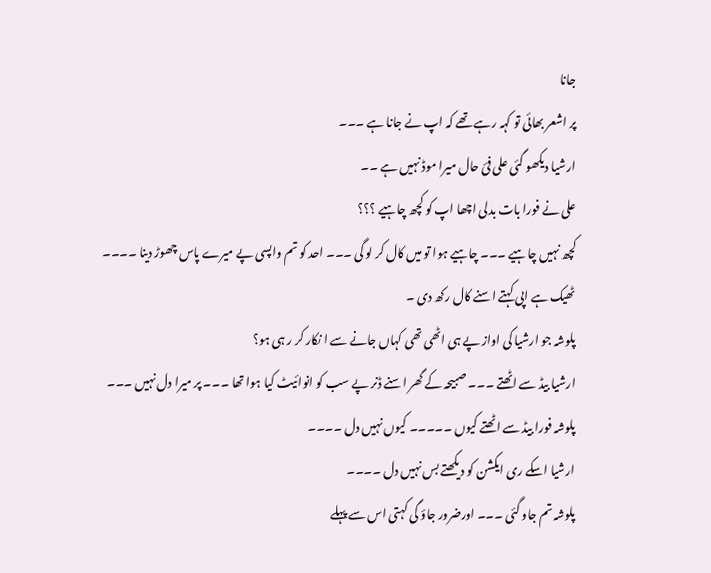جانا
پر اشعر بھائی تو کہہ رہے تھے کہ اپ نے جانا ہے ۔۔۔
ارشیا دیکھو گئی علی فئ حال میرا موڈ نہیں ہے ۔۔
علی نے فورا بات بدلی اچھا اپ کو کچھ چاہیے ؟؟؟
کچھ نہیں چاہیے ۔۔۔ چاہیے ہوا تو میں کال کر لو گی ۔۔۔ احد کو تم واپسی پے میرے پاس چھوڑ دینا ۔۔۔۔
ٹھیک ہے اپی کہتے اسنے کال رکھ دی ۔
پلوشہ جو ارشیا کی اواز پے ہی اٹھی تھی کہاں جانے سے ا نکار کر ر ہی ہو؟
ارشیا بیڈ سے اٹھتے ۔۔۔ صبیحہ کے گھر اسنے ڈنر پے سب کو انوائیٹ کیا ہوا تھا ۔۔۔ پر میرا دل نہیں ۔۔۔
پلوشہ فورا بیڈ سے اٹھتے کیوں ۔۔۔۔۔ کیوں نہیں دل ۔۔۔۔
ارشیا اسکے ری ایکشن کو دیکھتے بس نہیں دل ۔۔۔۔
پلوشہ تم جاو گئی ۔۔۔ اورضرور جاؤ گی کہتی اس سے پہلے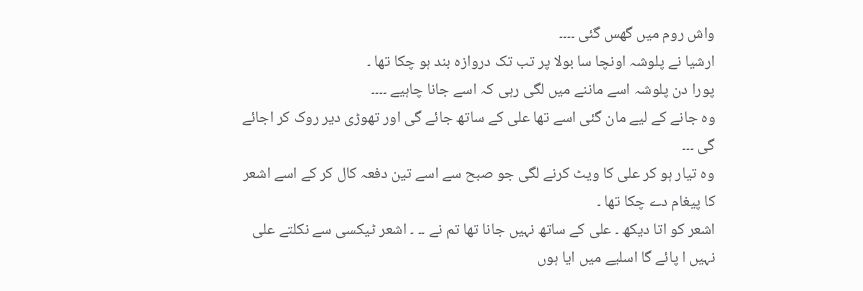واش روم میں گھس گئی ۔۔۔۔
ارشیا نے پلوشہ اونچا سا بولا پر تب تک دروازہ بند ہو چکا تھا ۔
پورا دن پلوشہ اسے ماننے میں لگی رہی کہ اسے جانا چاہیے ۔۔۔۔
وہ جانے کے لیے مان گئی اسے تھا علی کے ساتھ جائے گی اور تھوڑی دیر روک کر اجائے گی ۔۔۔
وہ تیار ہو کر علی کا ویٹ کرنے لگی جو صبح سے اسے تین دفعہ کال کر کے اسے اشعر کا پیغام دے چکا تھا ۔
اشعر کو اتا دیکھ ۔ علی کے ساتھ نہیں جانا تھا تم نے ۔۔ ۔ اشعر ٹیکسی سے نکلتے علی نہیں ا پائے گا اسلیے میں ایا ہوں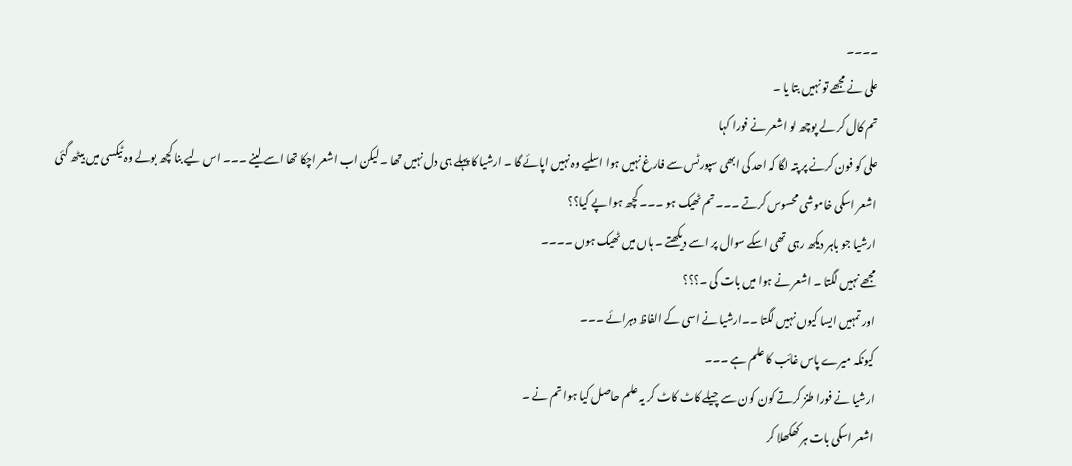۔۔۔۔
علی نے مجھے تو نہیں بتا یا ۔
تم کال کر لے پوچھ لو اشعر نے فورا کہا
علی کو فون کرنے پر پتہ لگا کہ احد کی ابھی سپورٹس سے فارغ نہیں ہوا اسلیے وہ نہیں اپائے گا ۔ ارشیا کا پہلے ہی دل نہیں تھا ۔ لیکن اب اشعر اچکا تھا اسے لینے ۔۔۔ اس لیے بنا کچھ بولے وہ ٹیکسی میں بیٹھ گئی
اشعر اسکی خاموشی محسوس کرتے ۔۔۔ تم ٹھیک ہو ۔۔۔ کچھ ہوا پے کیا؟؟
ارشیا جو باہر دیکھ رہی تھی اسکے سوال پر اسے دیکھتے ۔ ہاں میں ٹھیک ہوں ۔۔۔۔
مجھے نہیں لگتا ۔ اشعر نے ہوا میں بات کی ۔؟؟؟
اور تمہیں ایسا کیوں نہیں لگتا ۔۔ارشیا نے اسی کے الفاظ دہرائے ۔۔۔
کیونکہ میرے پاس غائب کا علم ہے ۔۔۔
ارشیا نے فورا طنز کرتے کون کون سے چیلے کاٹ کاٹ کر یہ علم حاصل کیا ہوا تم نے ۔
اشعر اسکی بات ہر کھکھلا کر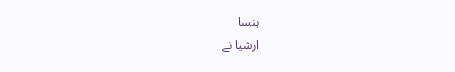ہنسا
ارشیا نے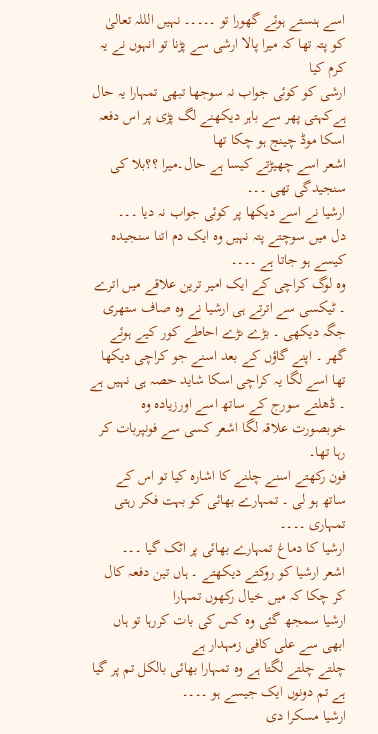اسے ہنستے ہوئے گھورا تو ۔۔۔۔۔ نہیں الللہ تعالیٰ کو پتہ تھا کہ میرا پالا ارشی سے پڑنا تو انہوں نے یہ کرم کیا
ارشی کو کوئی جواب نہ سوجھا تبھی تمہارا یہ حال ہےکہتی پھر سے باہر دیکھنے لگ پڑی پر اس دفعہ اسکا موڈ چینج ہو چکا تھا
اشعر اسے چھیڑتے کیسا ہے حال۔میرا ؟؟بلا کی سنجیدگی تھی ۔۔۔
ارشیا نے اسے دیکھا پر کوئی جواب نہ دیا ۔۔۔
دل میں سوچتے پتہ نہیں وہ ایک دم اتنا سنجیدہ کیسے ہو جاتا ہے ۔۔۔۔
وہ لوگ کراچی کے ایک امیر ترین علاقے میں اترے ۔ ٹیکسی سے اترتے ہی ارشیا نے وہ صاف ستھری جگہ دیکھی ۔ بڑے ںڑے احاطے کور کیے ہوئے گھر ۔ اپنے گاؤں کے بعد اسنے جو کراچی دیکھا تھا اسے لگا یہ کراچی اسکا شاید حصہ ہی نہیں ہے ۔ ڈھلتے سورج کے ساتھ اسے اورزیادہ وہ خوبصورت علاقہ لگا اشعر کسی سے فونپربات کر رہا تھا۔
فون رکھتے اسنے چلنے کا اشارہ کیا تو اس کے ساتھ ہو لی ۔ تمہارے بھائی کو بہت فکر رہتی تمہاری ۔۔۔۔
ارشیا کا دماغ تمہارے بھائی پر اٹک گیا ۔۔۔
اشعر ارشیا کو روکتے دیکھتے ۔ ہاں تین دفعہ کال کر چکا کہ میں خیال رکھوں تمہارا
ارشیا سمجھ گئی وہ کس کی بات کررہا تو ہاں ابھی سے علی کافی زمہدار ہے
چلتے چلتے لگتا ہے وہ تمہارا بھائی بالکل تم پر گیا ہے تم دونوں ایک جیسے ہو ۔۔۔۔
ارشیا مسکرا دی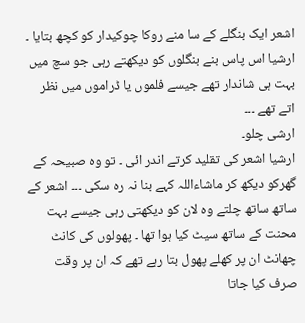اشعر ایک بنگلے کے سا منے روکا چوکیدار کو کچھ بتایا ۔ ارشیا اس پاس بنے بنگلوں کو دیکھتے رہی جو سچ میں بہت ہی شاندار تھے جیسے فلموں یا ڈراموں میں نظر اتے تھے ۔۔۔
ارشی چلو۔
ارشیا اشعر کی تقلید کرتے اندر ائی ۔ تو وہ صبیحہ کے گھرکو دیکھ کر ماشاءاللہ کہے بنا نہ رہ سکی ۔۔۔ اشعر کے ساتھ ساتھ چلتے وہ لان کو دیکھتی رہی جیسے بہت محنت کے ساتھ سیٹ کیا ہوا تھا ۔ پھولوں کی کانٹ چھانٹ ان پر کھلے پھول بتا رہے تھے کہ ان پر وقت صرف کیا جاتا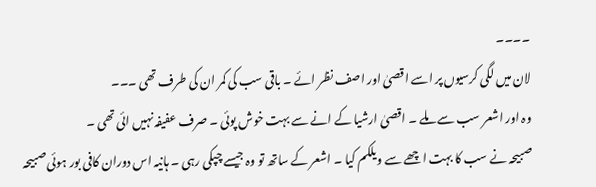۔۔۔۔
لان میں لگی کرسیوں پر اسے اقصیٰ اور اصف نظر ائے ۔ باقی سب کی کمر ان کی طرف تھی ۔۔۔
وہ اور اشعر سب سے ملے ۔ اقصیٰ ارشیا کے انے سے بہت خوش پوئی ۔ صرف عفیفہ نہیں ائی تھی ۔
صبیحہ نے سب کا بہت اچھے سے ویلکم کیا ۔ اشعر کے ساتھ تو وہ جیسے چپکی رہی ۔ ہانیہ اس دوران کافی بور ہوئی صبیحہ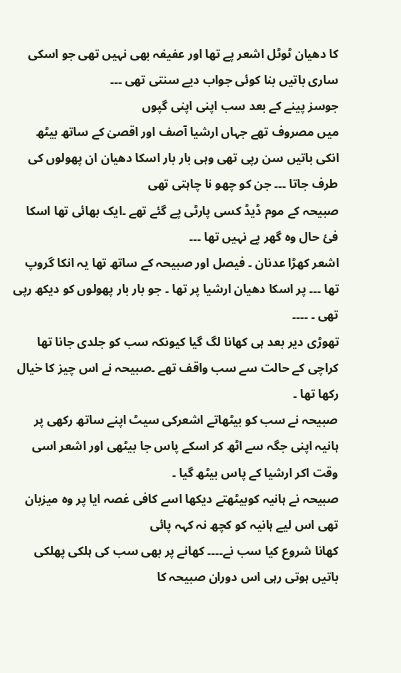کا دھیان ٹوٹل اشعر پے تھا اور عفیفہ بھی نہیں تھی جو اسکی ساری باتیں بنا کوئی جواب دیے سنتی تھی ۔۔۔
جوسز پینے کے بعد سب اپنی اپنی گپوں
میں مصروف تھے جہاں ارشیا آصف اور اقصیٰ کے ساتھ بیٹھ انکی باتیں سن رپی تھی وہی بار بار اسکا دھیان ان پھولوں کی طرف جاتا ۔۔۔ جن کو چھو نا چاہتی تھی
صبیحہ کے موم ڈیڈ کسی پارٹی پے گئے تھے ۔ایک بھائی تھا اسکا فئ حال وہ گھر پے نہیں تھا ۔۔۔
اشعر کھڑا عدنان ۔ فیصل اور صبیحہ کے ساتھ تھا یہ انکا گروپ تھا ۔۔۔ پر اسکا دھیان ارشیا پر تھا ۔ جو بار بار پھولوں کو دیکھ رپی تھی ۔ ۔۔۔۔
تھوڑی دیر بعد ہی کھانا لگ گیا کیونکہ سب کو جلدی جانا تھا کراچی کے حالت سے سب واقف تھے ۔صبیحہ نے اس چیز کا خیال رکھا تھا ۔
صبیحہ نے سب کو بیٹھاتے اشعرکی سیٹ اپنے ساتھ رکھی پر ہانیہ اپنی جگہ سے اٹھ کر اسکے پاس جا بیٹھی اور اشعر اسی وقت اکر ارشیا کے پاس بیٹھ گیا ۔
صبیحہ نے ہانیہ کوبیٹھتے دیکھا اسے کافی غصہ ایا پر وہ میزبان تھی اس لیے ہانیہ کو کچھ نہ کہہ پائی
کھانا شروع کیا سب نے۔۔۔۔ کھانے پر بھی سب کی ہلکی پھلکی باتیں ہوتی رہی اس دوران صبیحہ کا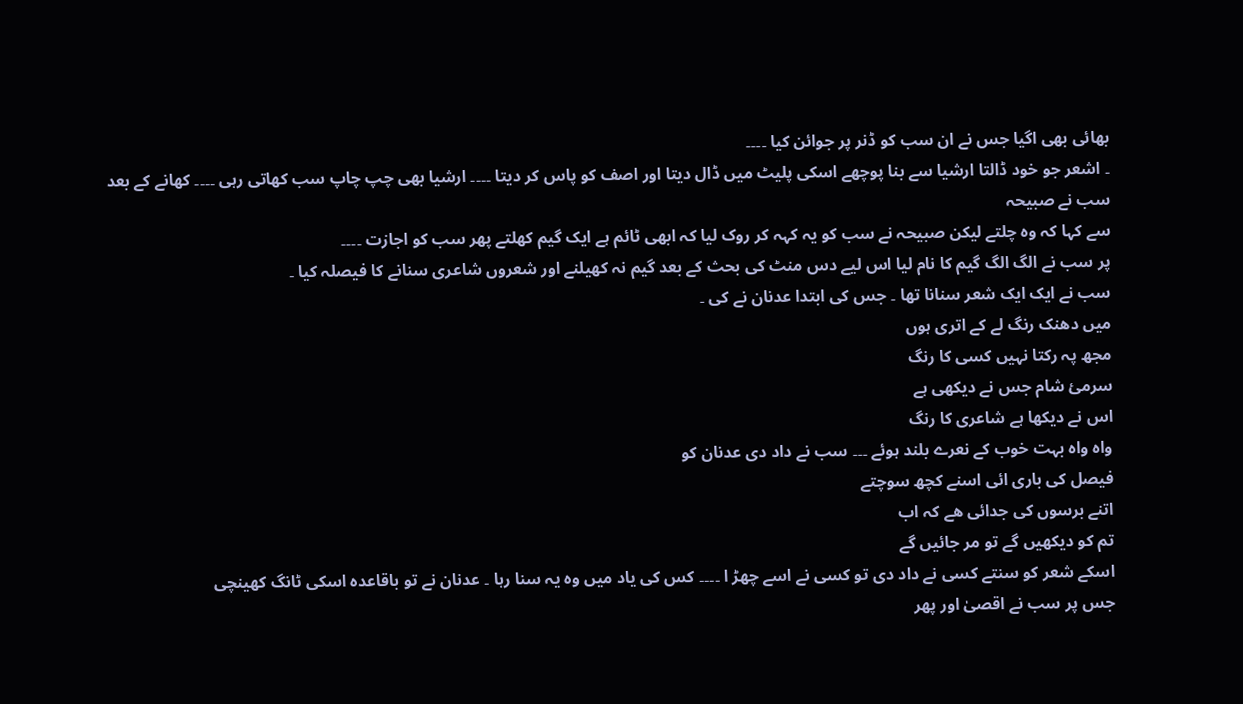بھائی بھی اگیا جس نے ان سب کو ڈنر پر جوائن کیا ۔۔۔۔
۔ اشعر جو خود ڈالتا ارشیا سے بنا پوچھے اسکی پلیٹ میں ڈال دیتا اور اصف کو پاس کر دیتا ۔۔۔۔ ارشیا بھی چپ چاپ سب کھاتی رہی ۔۔۔۔ کھانے کے بعد سب نے صبیحہ
سے کہا کہ وہ چلتے لیکن صبیحہ نے سب کو یہ کہہ کر روک لیا کہ ابھی ٹائم ہے ایک گیم کھلتے پھر سب کو اجازت ۔۔۔۔
پر سب نے الگ الگ گیم کا نام لیا اس لیے دس منٹ کی بحث کے بعد گیم نہ کھیلنے اور شعروں شاعری سنانے کا فیصلہ کیا ۔
سب نے ایک ایک شعر سنانا تھا ۔ جس کی ابتدا عدنان نے کی ۔
میں دھنک رنگ لے کے اتری ہوں
مجھ پہ رکتا نہیں کسی کا رنگ
سرمئ شام جس نے دیکھی ہے
اس نے دیکھا ہے شاعری کا رنگ
واہ واہ بہت خوب کے نعرے بلند ہوئے ۔۔۔ سب نے داد دی عدنان کو
فیصل کی باری ائی اسنے کچھ سوچتے
اتنے برسوں کی جدائی ھے کہ اب
تم کو دیکھیں گے تو مر جائیں گے
اسکے شعر کو سنتے کسی نے داد دی تو کسی نے اسے چھڑ ا ۔۔۔۔ کس کی یاد میں وہ یہ سنا رہا ۔ عدنان نے تو باقاعدہ اسکی ٹانگ کھینچی
جس پر سب نے اقصیٰ اور پھر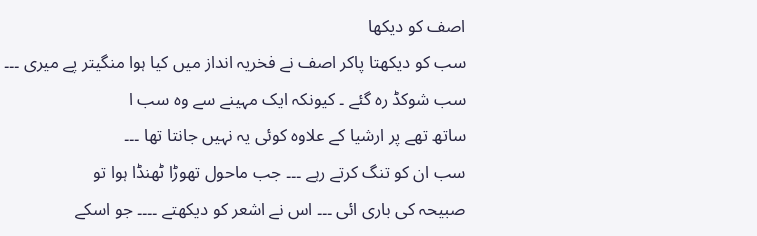اصف کو دیکھا
سب کو دیکھتا پاکر اصف نے فخریہ انداز میں کیا ہوا منگیتر پے میری ۔۔۔
سب شوکڈ رہ گئے ۔ کیونکہ ایک مہینے سے وہ سب ا
ساتھ تھے پر ارشیا کے علاوہ کوئی یہ نہیں جانتا تھا ۔۔۔
سب ان کو تنگ کرتے رہے ۔۔۔ جب ماحول تھوڑا ٹھنڈا ہوا تو
صبیحہ کی باری ائی ۔۔۔ اس نے اشعر کو دیکھتے ۔۔۔۔ جو اسکے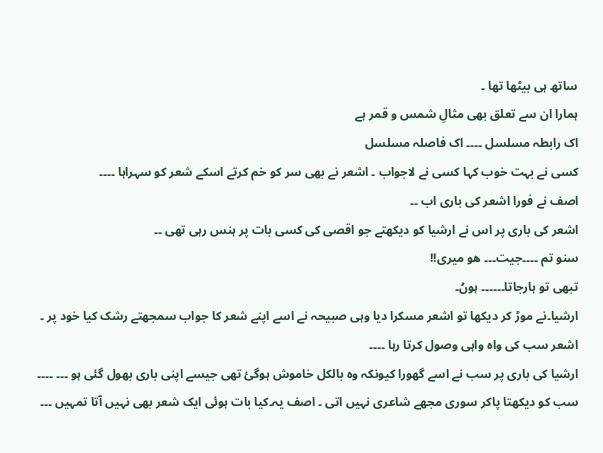ساتھ ہی بیٹھا تھا ۔
ہمارا ان سے تعلق بھی مثالِ شمس و قمر ہے
اک رابطہ مسلسل ۔۔۔۔ اک فاصلہ مسلسل
کسی نے بہت خوب کہا کسی نے لاجواب ۔ اشعر نے بھی سر کو خم کرتے اسکے شعر کو سہراہا ۔۔۔۔
اصف نے فورا اشعر کی باری اب ۔۔
اشعر کی باری پر اس نے ارشیا کو دیکھتے جو اقصی کی کسی بات پر ہنس رہی تھی ۔۔
سنو تم ۔۔۔۔جیت۔۔۔ ھو میری!!
تبھی تو ہارجاتا۔۔۔۔۔۔ ہوںُ۔
ارشیا۔نے موڑ کر دیکھا تو اشعر مسکرا دیا وہی صبیحہ نے اسے اپنے شعر کا جواب سمجھتے رشک کیا خود پر ۔
اشعر سب کی واہ واہی وصول کرتا رہا ۔۔۔۔
ارشیا کی باری پر سب نے اسے گھورا کیونکہ وہ بالکل خاموش ہوگئ تھی جیسے اپنی باری بھول گئی ہو ۔۔۔ ۔۔۔۔ سب کو دیکھتا پاکر سوری مجھے شاعری نہیں اتی ۔ اصف یہ۔کیا بات ہوئی ایک شعر بھی نہیں آتا تمہیں ۔۔۔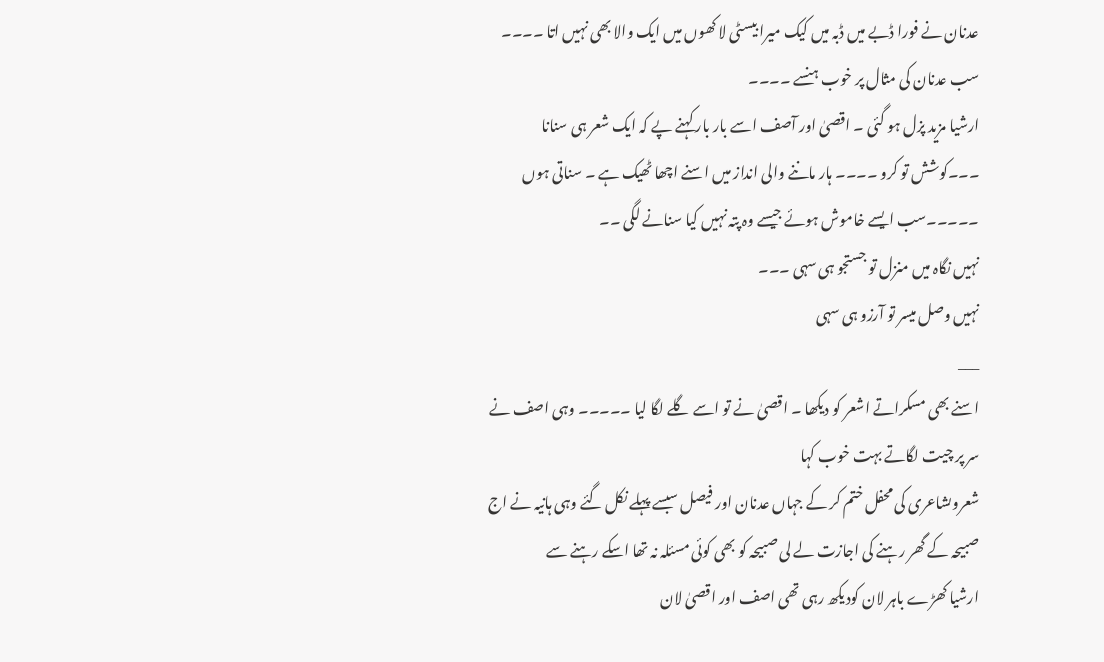عدنان نے فورا ڈبے میں ڈبہ میں کیک میرا بیسٹی لا کھوں میں ایک والا بھی نہیں اتا ۔۔۔۔ سب عدنان کی مثال پر خوب ہنسے ۔۔۔۔
ارشیا مزید پزل ہو گئی ۔ اقصیٰ اور آصف اسے بار بار کہنے پے کہ ایک شعر ہی سنانا ۔۔۔کوشش تو کرو ۔۔۔۔ ہار ماننے والی انداز میں اسنے اچھا ٹھیک ہے ۔ سناتی ہوں ۔۔۔۔۔سب ایسے خاموش ہوئے جیسے وہ پتہ نہیں کیا سنانے لگی ۔۔
نہیں نگاہ میں منزل تو جستجو ہی سہی ۔۔۔
نہیں وصل میسر تو آرزو ہی سہی
___
اسنے بھی مسکراتے اشعر کو دیکھا ۔ اقصیٰ نے تو اسے گلے لگا لیا ۔۔۔۔۔ وہی اصف نے سر پر چیت لگاتے بہت خوب کہا
شعروںشاعری کی محفل ختم کر کے جہاں عدنان اور فیصل سبسے پہلے نکل گئے وہی ہانیہ نے اج صبیحہ کے گھر رہنے کی اجازت لے لی صبیحہ کو بھی کوئی مسئلہ نہ تھا اسکے رہنے سے
ارشیا کھڑے باہر لان کودیکھ رہی تھی اصف اور اقصیٰ لان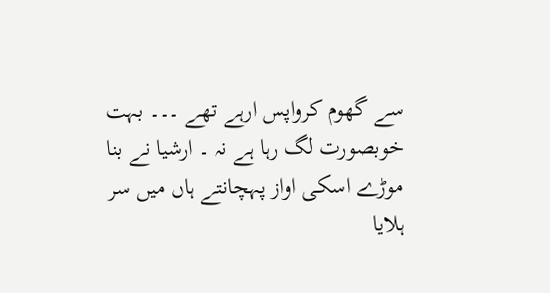سے گھوم کرواپس ارہے تھے ۔۔۔ بہت خوبصورت لگ رہا ہے نہ ۔ ارشیا نے بنا موڑے اسکی اواز پہچانتے ہاں میں سر ہلایا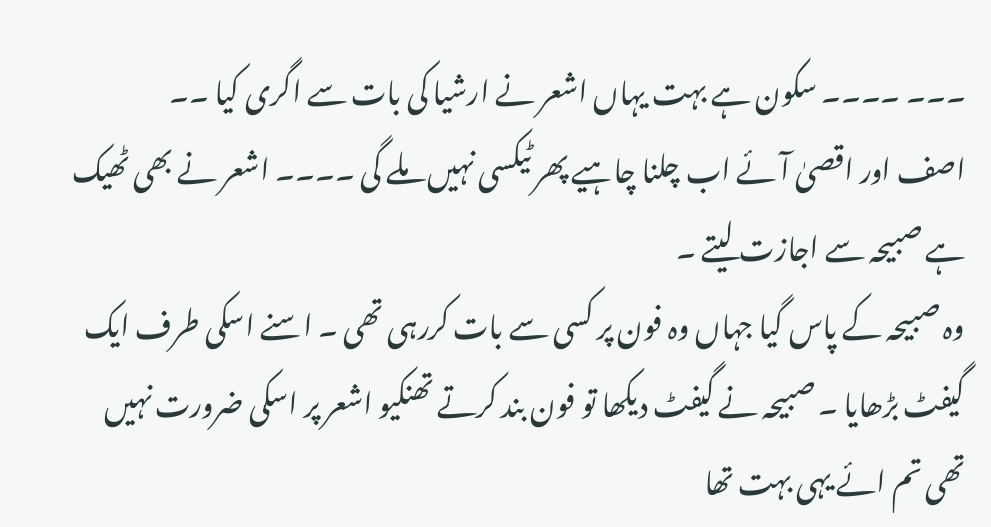۔۔۔ ۔۔۔۔ سکون ہے بہت یہاں اشعر نے ارشیا کی بات سے اگری کیا ۔۔
اصف اور اقصیٰ آئے اب چلنا چاہیے پھر ٹیکسی نہیں ملے گی ۔۔۔۔ اشعر نے بھی ٹھیک ہے صبیحہ سے اجازت لیتے ۔
وہ صبیحہ کے پاس گیا جہاں وہ فون پر کسی سے بات کررہی تھی ۔ اسنے اسکی طرف ایک گیفٹ بڑھایا ۔ صبیحہ نے گیفٹ دیکھا تو فون بند کرتے تھنکیو اشعر پر اسکی ضرورت نہیں تھی تم ائے یہی بہت تھا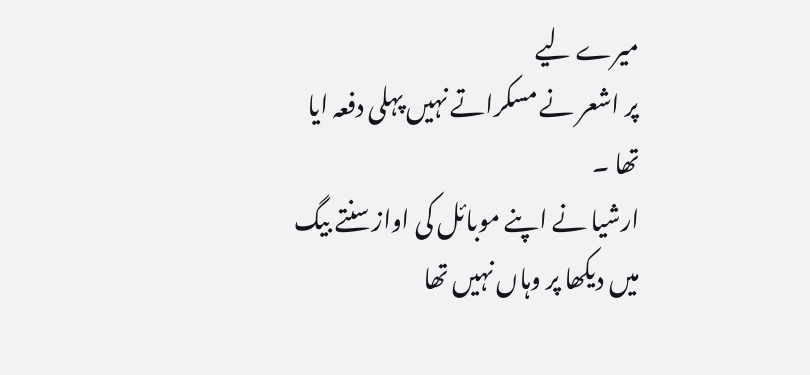میرے لیے
پر اشعر نے مسکراتے نہیں پہلی دفعہ ایا تھا ۔
ارشیا نے اپنے موبائل کی اوازسنتے بیگ میں دیکھا پر وہاں نہیں تھا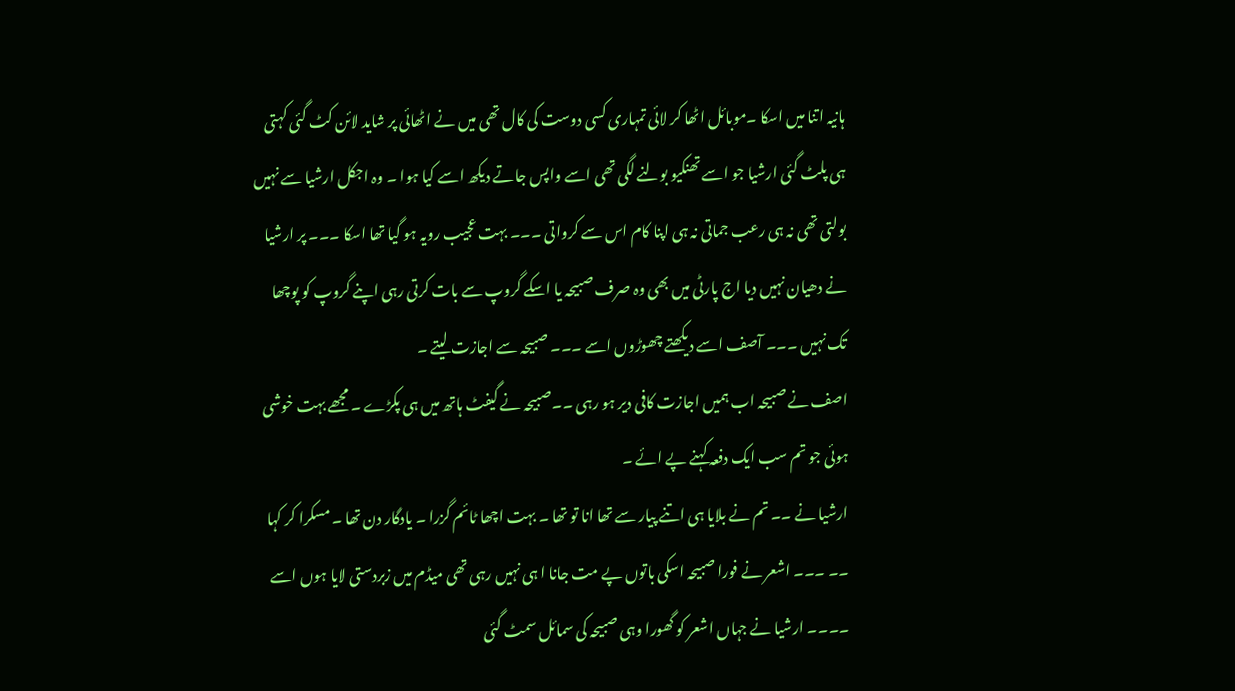ہانیہ اتنا میں اسکا ۔موبائل اٹھا کر لائی تمہاری کسی دوست کی کال تھی میں نے اٹھائی پر شاید لائن کٹ گئی کہتی ہی پلٹ گئی ارشیا جو اسے تھنکیو بولنے لگی تھی اسے واپس جاتے دیکھ اسے کیا ہوا ۔ وہ اجکل ارشیا سے نہیں بولتی تھی نہ ہی رعب جماتی نہ ہی اپنا کام اس سے کرواتی ۔۔۔ بہت عجیب رویہ ہو گیا تھا اسکا ۔۔۔ پر ارشیا نے دھیان نہیں دیا اج پارٹی میں بھی وہ صرف صبیحہ یا اسکے گروپ سے بات کرتی رہی اپنے گروپ کو پوچھا تک نہیں ۔۔۔ آصف اسے دیکھتے چھوڑوں اسے ۔۔۔ صبیحہ سے اجازت لیتے ۔
اصف نے صبیحہ اب ہمیں اجازت کافی دیر ہو رہی ۔۔صبیحہ نے گیفٹ ہاتھ میں ہی پکڑے ۔ مجھے بہت خوشی ہوئی جو تم سب ایک دفعہ کہنے پے ائے ۔
ارشیا نے ۔۔ تم نے بلایا ہی اتنے پیار سے تھا انا تو تھا ۔ بہت اچھا ٹائم گزرا ۔ یادگار دن تھا ۔ مسکرا کر کہا ۔۔ ۔۔۔ اشعر نے فورا صبیحہ اسکی باتوں پے مت جانا ا ہی نہیں رہی تھی میڈم میں زبردستی لایا ہوں اسے ۔۔۔۔ ارشیا نے جہاں اشعر کو گھورا وہی صبیحہ کی سمائل سمٹ گئی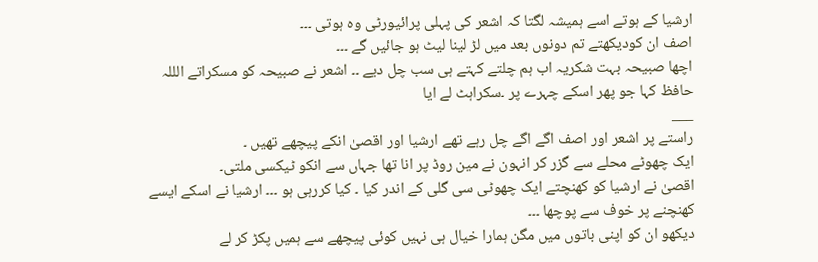ارشیا کے ہوتے اسے ہمیشہ لگتا کہ اشعر کی پہلی پرائیورٹی وہ ہوتی ۔۔۔
اصف ان کودیکھتے تم دونوں بعد میں لڑ لینا لیٹ ہو جائیں گے ۔۔۔
اچھا صبیحہ بہت شکریہ اب ہم چلتے کہتے ہی سب چل دیے ۔۔ اشعر نے صبیحہ کو مسکراتے الللہ حافظ کہا جو پھر اسکے چہرے پر ۔سکراہٹ لے ایا
___
راستے پر اشعر اور اصف اگے اگے چل رہے تھے ارشیا اور اقصیٰ انکے پیچھے تھیں ۔
ایک چھوٹے محلے سے گزر کر انہون نے مین روڈ پر انا تھا جہاں سے انکو ٹیکسی ملتی۔
اقصیٰ نے ارشیا کو کھنچتے ایک چھوٹی سی گلی کے اندر کیا ۔ کیا کررہی ہو ۔۔۔ ارشیا نے اسکے ایسے کھنچنے پر خوف سے پوچھا ۔۔۔
دیکھو ان کو اپنی باتوں میں مگن ہمارا خیال ہی نہیں کوئی پیچھے سے ہمیں پکڑ کر لے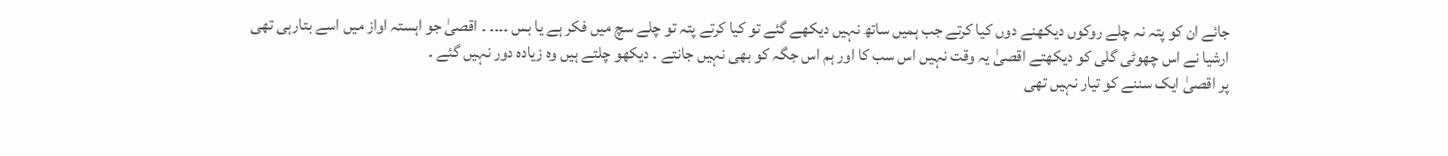جائے ان کو پتہ نہ چلے روکوں دیکھنے دوں کیا کرتے جب ہمیں ساتھ نہیں دیکھے گئے تو کیا کرتے پتہ تو چلے سچ میں فکر ہے یا بس ۔۔۔۔ ۔ اقصیٰ جو اہستہ اواز میں اسے بتارہی تھی
ارشیا نے اس چھوٹی گلی کو دیکھتے اقصیٰ یہ وقت نہیں اس سب کا اور ہم اس جگہ کو بھی نہیں جانتے ۔ دیکھو چلتے ہیں وہ زیادہ دور نہیں گئے ۔
پر اقصیٰ ایک سننے کو تیار نہیں تھی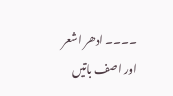۔۔۔۔ ادھر اشعر اور اصف باتیں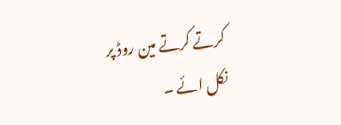کرتے کرتے مین روڈ پر نکل ائے ۔